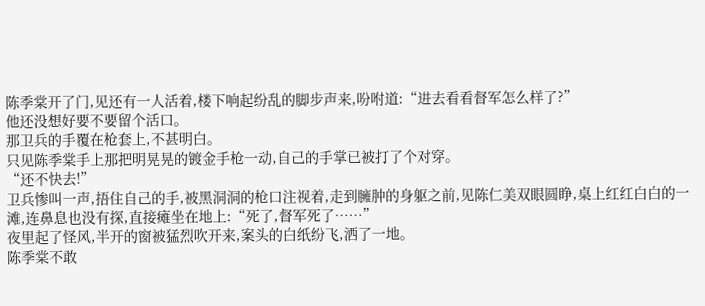陈季棠开了门,见还有一人活着,楼下响起纷乱的脚步声来,吩咐道:“进去看看督军怎么样了?”
他还没想好要不要留个活口。
那卫兵的手覆在枪套上,不甚明白。
只见陈季棠手上那把明晃晃的镀金手枪一动,自己的手掌已被打了个对穿。
“还不快去!”
卫兵惨叫一声,捂住自己的手,被黑洞洞的枪口注视着,走到臃肿的身躯之前,见陈仁美双眼圆睁,桌上红红白白的一滩,连鼻息也没有探,直接瘫坐在地上:“死了,督军死了……”
夜里起了怪风,半开的窗被猛烈吹开来,案头的白纸纷飞,洒了一地。
陈季棠不敢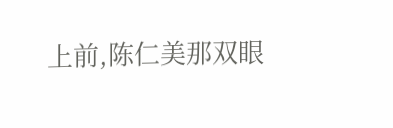上前,陈仁美那双眼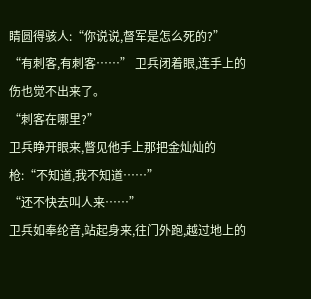睛圆得骇人:“你说说,督军是怎么死的?”
“有刺客,有刺客……” 卫兵闭着眼,连手上的伤也觉不出来了。
“刺客在哪里?”
卫兵睁开眼来,瞥见他手上那把金灿灿的枪:“不知道,我不知道……”
“还不快去叫人来……”
卫兵如奉纶音,站起身来,往门外跑,越过地上的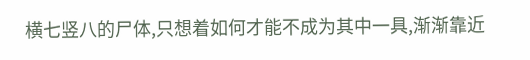横七竖八的尸体,只想着如何才能不成为其中一具,渐渐靠近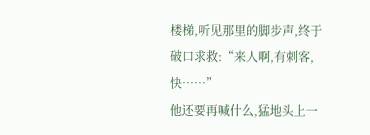楼梯,听见那里的脚步声,终于破口求救:“来人啊,有刺客,快……”
他还要再喊什么,猛地头上一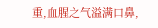重,血腥之气溢满口鼻,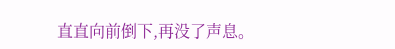直直向前倒下,再没了声息。